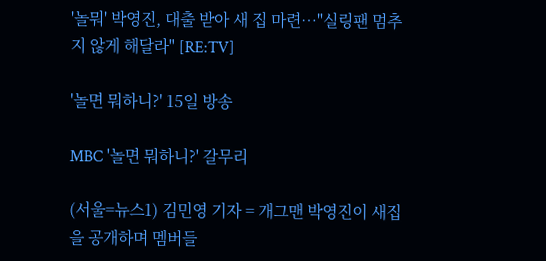'놀뭐' 박영진, 대출 받아 새 집 마련…"실링팬 멈추지 않게 해달라" [RE:TV]

'놀면 뭐하니?' 15일 방송

MBC '놀면 뭐하니?' 갈무리

(서울=뉴스1) 김민영 기자 = 개그맨 박영진이 새집을 공개하며 멤버들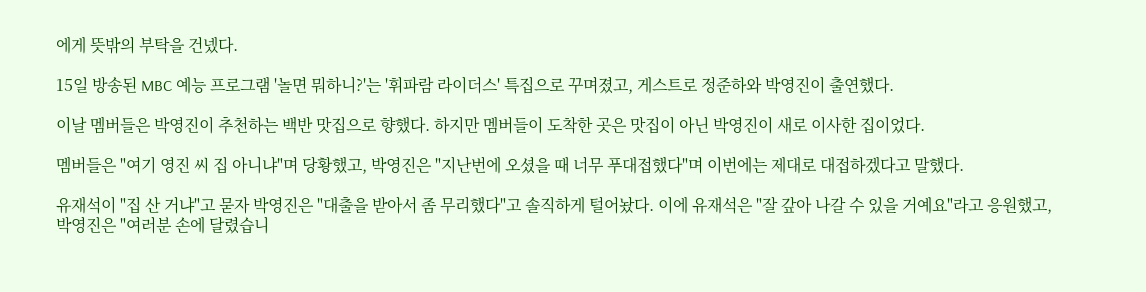에게 뜻밖의 부탁을 건넸다.

15일 방송된 MBC 예능 프로그램 '놀면 뭐하니?'는 '휘파람 라이더스' 특집으로 꾸며졌고, 게스트로 정준하와 박영진이 출연했다.

이날 멤버들은 박영진이 추천하는 백반 맛집으로 향했다. 하지만 멤버들이 도착한 곳은 맛집이 아닌 박영진이 새로 이사한 집이었다.

멤버들은 "여기 영진 씨 집 아니냐"며 당황했고, 박영진은 "지난번에 오셨을 때 너무 푸대접했다"며 이번에는 제대로 대접하겠다고 말했다.

유재석이 "집 산 거냐"고 묻자 박영진은 "대출을 받아서 좀 무리했다"고 솔직하게 털어놨다. 이에 유재석은 "잘 갚아 나갈 수 있을 거예요"라고 응원했고, 박영진은 "여러분 손에 달렸습니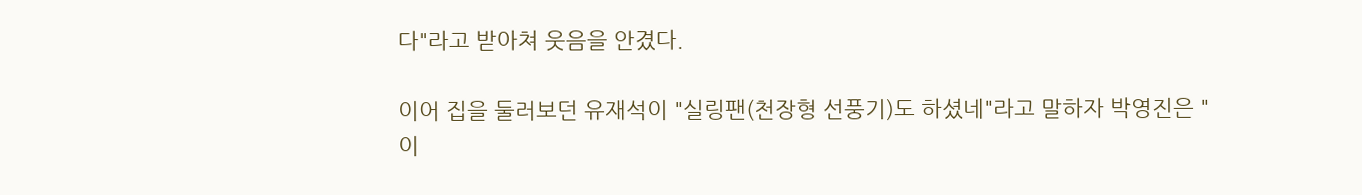다"라고 받아쳐 웃음을 안겼다.

이어 집을 둘러보던 유재석이 "실링팬(천장형 선풍기)도 하셨네"라고 말하자 박영진은 "이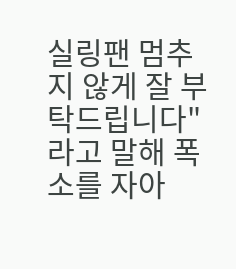실링팬 멈추지 않게 잘 부탁드립니다"라고 말해 폭소를 자아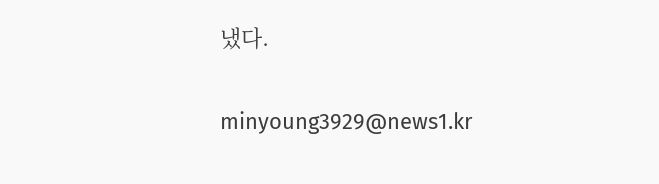냈다.

minyoung3929@news1.kr